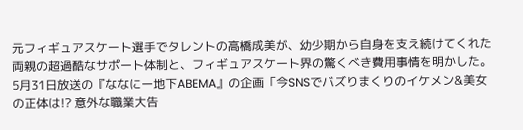元フィギュアスケート選手でタレントの高橋成美が、幼少期から自身を支え続けてくれた両親の超過酷なサポート体制と、フィギュアスケート界の驚くべき費用事情を明かした。
5月31日放送の『ななにー地下ABEMA』の企画「今SNSでバズりまくりのイケメン&美女の正体は!? 意外な職業大告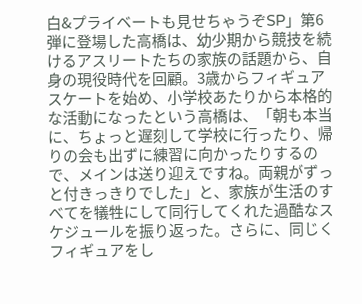白&プライベートも見せちゃうぞSP」第6弾に登場した高橋は、幼少期から競技を続けるアスリートたちの家族の話題から、自身の現役時代を回顧。3歳からフィギュアスケートを始め、小学校あたりから本格的な活動になったという高橋は、「朝も本当に、ちょっと遅刻して学校に行ったり、帰りの会も出ずに練習に向かったりするので、メインは送り迎えですね。両親がずっと付きっきりでした」と、家族が生活のすべてを犠牲にして同行してくれた過酷なスケジュールを振り返った。さらに、同じくフィギュアをし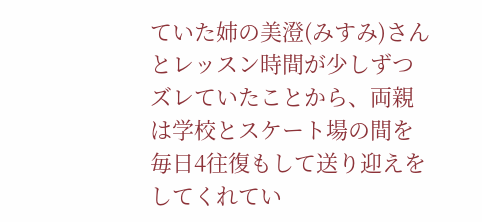ていた姉の美澄(みすみ)さんとレッスン時間が少しずつズレていたことから、両親は学校とスケート場の間を毎日4往復もして送り迎えをしてくれてい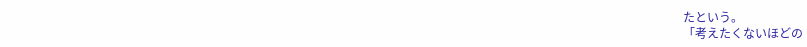たという。
「考えたくないほどの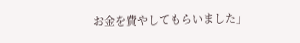お金を費やしてもらいました」